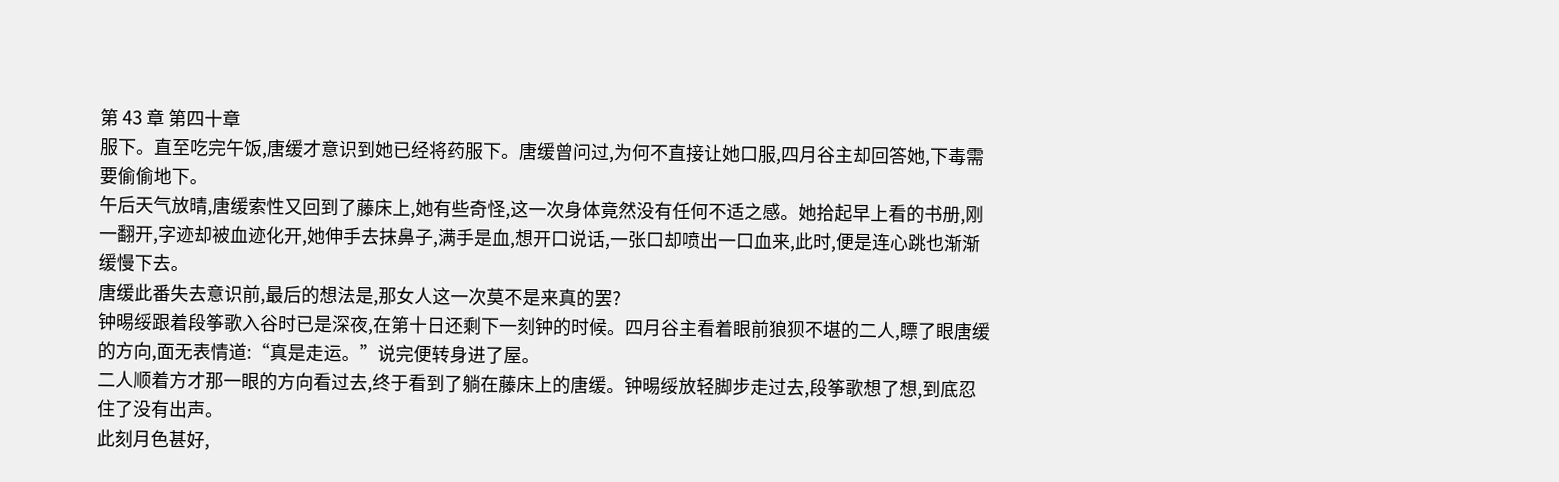第 43 章 第四十章
服下。直至吃完午饭,唐缓才意识到她已经将药服下。唐缓曾问过,为何不直接让她口服,四月谷主却回答她,下毒需要偷偷地下。
午后天气放晴,唐缓索性又回到了藤床上,她有些奇怪,这一次身体竟然没有任何不适之感。她拾起早上看的书册,刚一翻开,字迹却被血迹化开,她伸手去抹鼻子,满手是血,想开口说话,一张口却喷出一口血来,此时,便是连心跳也渐渐缓慢下去。
唐缓此番失去意识前,最后的想法是,那女人这一次莫不是来真的罢?
钟晹绥跟着段筝歌入谷时已是深夜,在第十日还剩下一刻钟的时候。四月谷主看着眼前狼狈不堪的二人,瞟了眼唐缓的方向,面无表情道:“真是走运。”说完便转身进了屋。
二人顺着方才那一眼的方向看过去,终于看到了躺在藤床上的唐缓。钟晹绥放轻脚步走过去,段筝歌想了想,到底忍住了没有出声。
此刻月色甚好,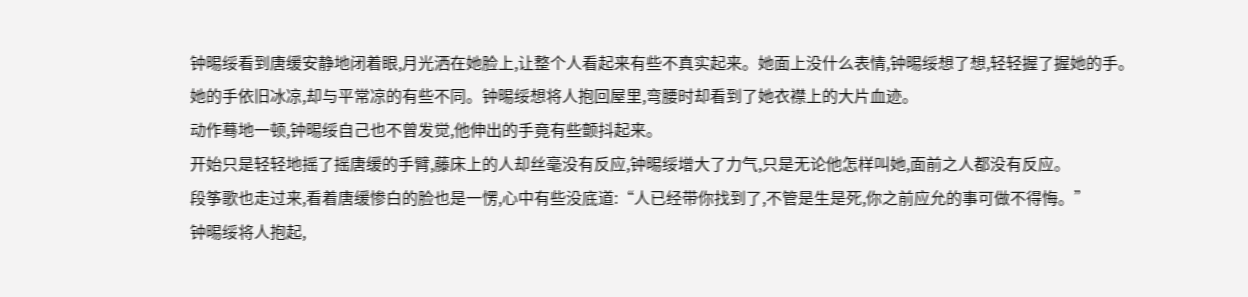钟晹绥看到唐缓安静地闭着眼,月光洒在她脸上,让整个人看起来有些不真实起来。她面上没什么表情,钟晹绥想了想,轻轻握了握她的手。
她的手依旧冰凉,却与平常凉的有些不同。钟晹绥想将人抱回屋里,弯腰时却看到了她衣襟上的大片血迹。
动作蓦地一顿,钟晹绥自己也不曾发觉,他伸出的手竟有些颤抖起来。
开始只是轻轻地摇了摇唐缓的手臂,藤床上的人却丝毫没有反应,钟晹绥增大了力气,只是无论他怎样叫她,面前之人都没有反应。
段筝歌也走过来,看着唐缓惨白的脸也是一愣,心中有些没底道:“人已经带你找到了,不管是生是死,你之前应允的事可做不得悔。”
钟晹绥将人抱起,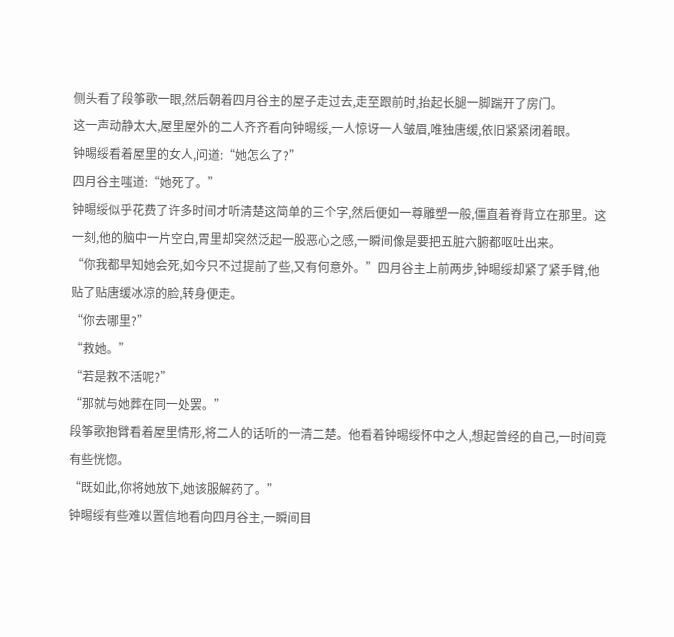侧头看了段筝歌一眼,然后朝着四月谷主的屋子走过去,走至跟前时,抬起长腿一脚踹开了房门。
这一声动静太大,屋里屋外的二人齐齐看向钟晹绥,一人惊讶一人皱眉,唯独唐缓,依旧紧紧闭着眼。
钟晹绥看着屋里的女人,问道:“她怎么了?”
四月谷主嗤道:“她死了。”
钟晹绥似乎花费了许多时间才听清楚这简单的三个字,然后便如一尊雕塑一般,僵直着脊背立在那里。这一刻,他的脑中一片空白,胃里却突然泛起一股恶心之感,一瞬间像是要把五脏六腑都呕吐出来。
“你我都早知她会死,如今只不过提前了些,又有何意外。”四月谷主上前两步,钟晹绥却紧了紧手臂,他贴了贴唐缓冰凉的脸,转身便走。
“你去哪里?”
“救她。”
“若是救不活呢?”
“那就与她葬在同一处罢。”
段筝歌抱臂看着屋里情形,将二人的话听的一清二楚。他看着钟晹绥怀中之人,想起曾经的自己,一时间竟有些恍惚。
“既如此,你将她放下,她该服解药了。”
钟晹绥有些难以置信地看向四月谷主,一瞬间目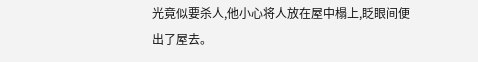光竟似要杀人,他小心将人放在屋中榻上,眨眼间便出了屋去。